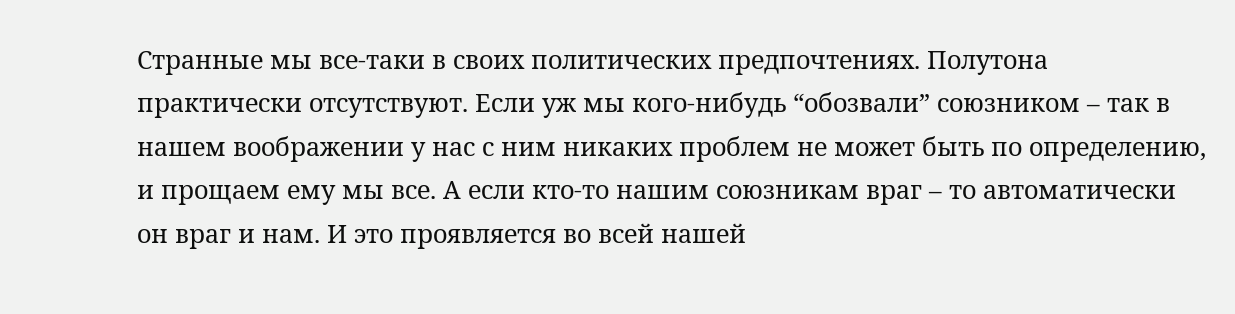Странные мы все-таки в своих политических предпочтениях. Полутона практически отсутствуют. Если уж мы кого-нибудь “обозвали” союзником – так в нашем воображении у нас с ним никаких проблем не может быть по определению, и прощаем ему мы все. А если кто-то нашим союзникам враг – то автоматически он враг и нам. И это проявляется во всей нашей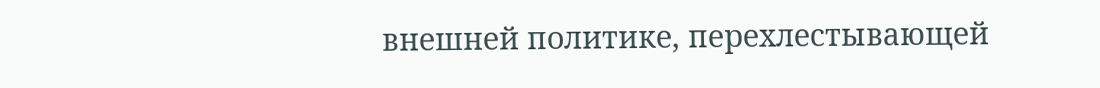внешней политике, перехлестывающей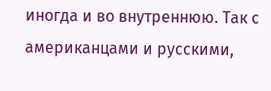иногда и во внутреннюю. Так с американцами и русскими,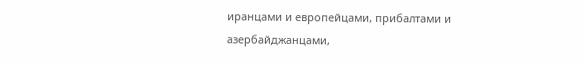иранцами и европейцами, прибалтами и азербайджанцами,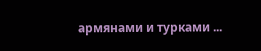армянами и турками ...